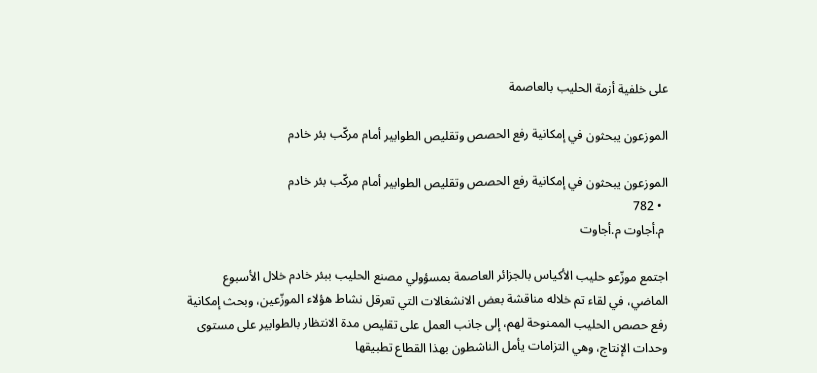على خلفية أزمة الحليب بالعاصمة

الموزعون يبحثون في إمكانية رفع الحصص وتقليص الطوابير أمام مركّب بئر خادم

الموزعون يبحثون في إمكانية رفع الحصص وتقليص الطوابير أمام مركّب بئر خادم
  • 782
 م.أجاوت م.أجاوت

اجتمع موزّعو حليب الأكياس بالجزائر العاصمة بمسؤولي مصنع الحليب ببئر خادم خلال الأسبوع الماضي، في لقاء تم خلاله مناقشة بعض الانشغالات التي تعرقل نشاط هؤلاء الموزّعين، وبحث إمكانية رفع حصص الحليب الممنوحة لهم، إلى جانب العمل على تقليص مدة الانتظار بالطوابير على مستوى وحدات الإنتاج، وهي التزامات يأمل الناشطون بهذا القطاع تطبيقها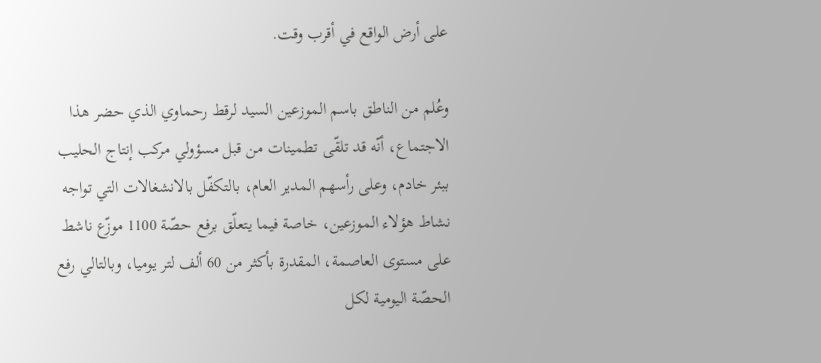على أرض الواقع في أقرب وقت.

وعُلم من الناطق باسم الموزعين السيد لرقط رحماوي الذي حضر هذا الاجتماع، أنّه قد تلقّى تطمينات من قبل مسؤولي مركب إنتاج الحليب ببئر خادم، وعلى رأسهم المدير العام، بالتكفّل بالانشغالات التي تواجه نشاط هؤلاء الموزعين، خاصة فيما يتعلّق برفع حصّة 1100 موزّع ناشط على مستوى العاصمة، المقدرة بأكثر من 60 ألف لتر يوميا، وبالتالي رفع الحصّة اليومية لكل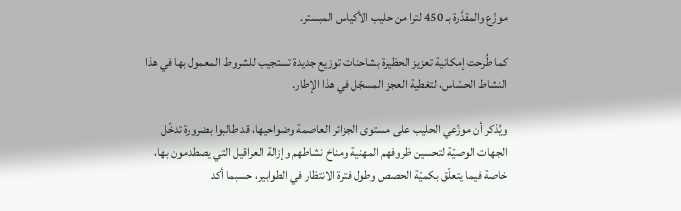موزّع والمقدَّرة بـ 450 لترا من حليب الأكياس المبستر.

كما طُرحت إمكانية تعزيز الحظيرة بشاحنات توزيع جديدة تستجيب للشروط المعمول بها في هذا النشاط الحسّاس، لتغطية العجز المسجّل في هذا الإطار.

ويُذكر أن موزّعي الحليب على مستوى الجزائر العاصمة وضواحيها، قد طالبوا بضرورة تدخّل الجهات الوصيّة لتحسين ظروفهم المهنية ومناخ نشاطهم وإزالة العراقيل التي يصطدمون بها، خاصة فيما يتعلّق بكميّة الحصص وطول فترة الانتظار في الطوابير، حسبما أكد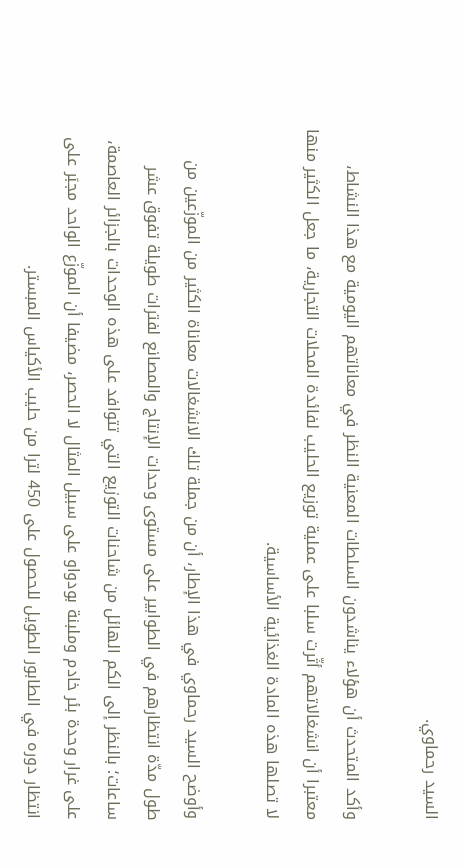السيد رحماوي.

وأكد المتحدث أن هؤلاء يناشدون السلطات المعنية النظر في معاناتهم اليومية مع هذا النشاط، معتبرا أن انشغالاتهم أثّرت سلبا على عملية توزيع الحليب لفائدة المحلات التجارية، ما جعل الكثير منها لا تصلها هذه المادة الغذائية الأساسية.

وأوضح السيد رحماوي في هذا الإطار، أن من جملة تلك الانشغالات معاناة الكثير من الموزّعين من طول مدّة انتظارهم في الطوابير على مستوى وحدات الإنتاج والمصانع لفترات طويلة تفوق عشر ساعات؛ بالنظر إلى الكم الهائل من شاحنات التوزيع التي تتوافد على هذه الوحدات بالجزائر العاصمة، على غرار وحدة بئر خادم وملبنة بودواو على سبيل المثال لا الحصر، مضيفا أن الموزّع الواحد مجبَر على انتظار دوره في الطابور الطويل للحصول على 450 لترا من حليب الأكياس المبستر.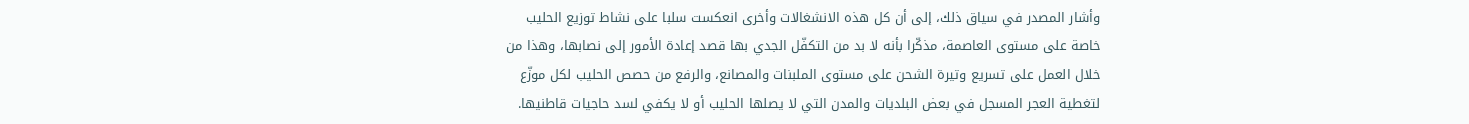وأشار المصدر في سياق ذلك، إلى أن كل هذه الانشغالات وأخرى انعكست سلبا على نشاط توزيع الحليب خاصة على مستوى العاصمة، مذكّرا بأنه لا بد من التكفّل الجدي بها قصد إعادة الأمور إلى نصابها، وهذا من خلال العمل على تسريع وتيرة الشحن على مستوى الملبنات والمصانع، والرفع من حصص الحليب لكل موزّع لتغطية العجر المسجل في بعض البلديات والمدن التي لا يصلها الحليب أو لا يكفي لسد حاجيات قاطنيها.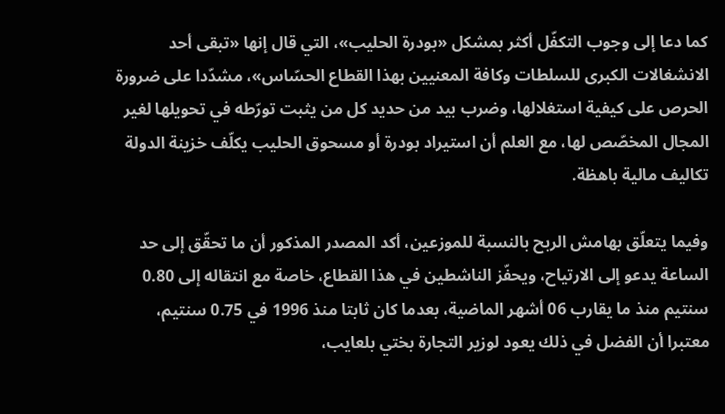كما دعا إلى وجوب التكفّل أكثر بمشكل «بودرة الحليب»، التي قال إنها «تبقى أحد الانشغالات الكبرى للسلطات وكافة المعنيين بهذا القطاع الحسّاس»، مشدّدا على ضرورة الحرص على كيفية استغلالها، وضرب بيد من حديد كل من يثبت تورّطه في تحويلها لغير المجال المخصّص لها، مع العلم أن استيراد بودرة أو مسحوق الحليب يكلّف خزينة الدولة تكاليف مالية باهظة.

وفيما يتعلّق بهامش الربح بالنسبة للموزعين، أكد المصدر المذكور أن ما تحقّق إلى حد الساعة يدعو إلى الارتياح، ويحفّز الناشطين في هذا القطاع، خاصة مع انتقاله إلى 0.80 سنتيم منذ ما يقارب 06 أشهر الماضية، بعدما كان ثابتا منذ 1996 في 0.75 سنتيم، معتبرا أن الفضل في ذلك يعود لوزير التجارة بختي بلعايب،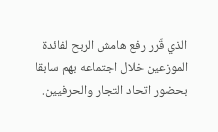الذي قّرر رفع هامش الربح لفائدة الموزعين خلال اجتماعه بهم سابقا بحضور اتحاد التجار والحرفيين.